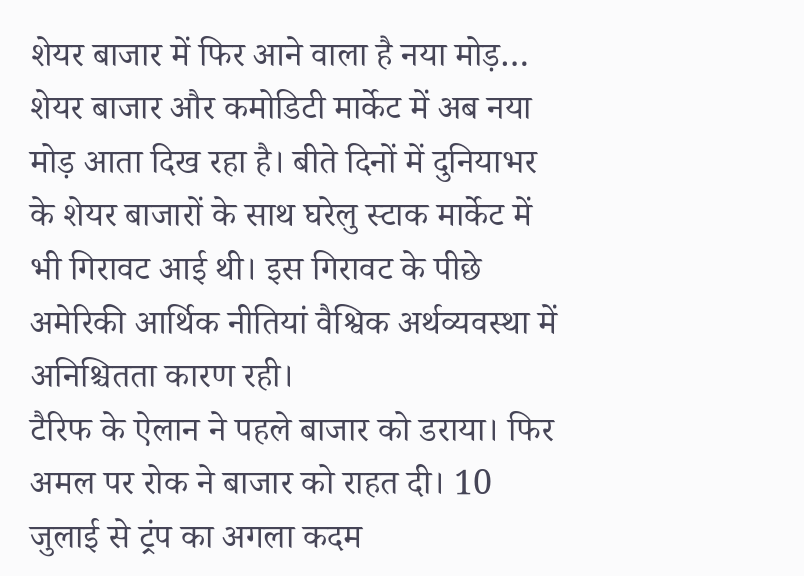शेयर बाजार में फिर आने वाला है नया मोड़…
शेयर बाजार और कमोडिटी मार्केट में अब नया मोड़ आता दिख रहा है। बीते दिनों में दुनियाभर के शेयर बाजारों के साथ घरेलु स्टाक मार्केट में भी गिरावट आई थी। इस गिरावट के पीछे अमेरिकी आर्थिक नीतियां वैश्विक अर्थव्यवस्था में अनिश्चितता कारण रही।
टैरिफ के ऐलान ने पहले बाजार को डराया। फिर अमल पर रोक ने बाजार को राहत दी। 10 जुलाई से ट्रंप का अगला कदम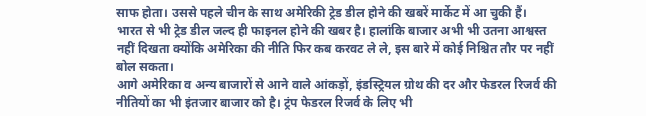साफ होता। उससे पहले चीन के साथ अमेरिकी ट्रेड डील होने की खबरें मार्केट में आ चुकी हैं।
भारत से भी ट्रेड डील जल्द ही फाइनल होने की खबर है। हालांकि बाजार अभी भी उतना आश्वस्त नहीं दिखता क्योंकि अमेरिका की नीति फिर कब करवट ले ले, इस बारे में कोई निश्चित तौर पर नहीं बोल सकता।
आगे अमेरिका व अन्य बाजारों से आने वाले आंकड़ों, इंडस्ट्रियल ग्रोथ की दर और फेडरल रिजर्व की नीतियों का भी इंतजार बाजार को है। ट्रंप फेडरल रिजर्व के लिए भी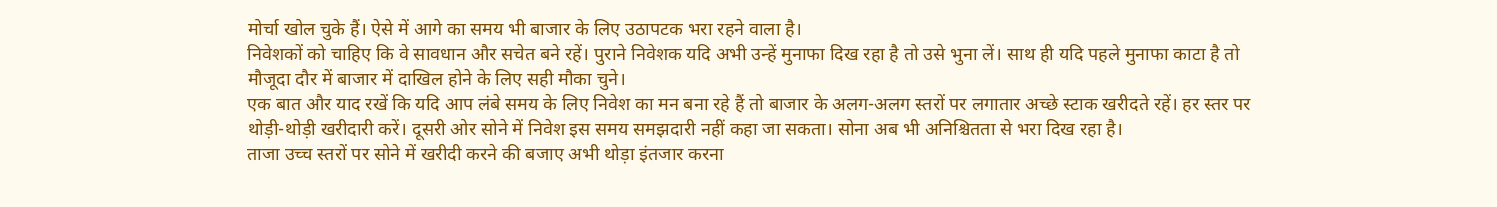मोर्चा खोल चुके हैं। ऐसे में आगे का समय भी बाजार के लिए उठापटक भरा रहने वाला है।
निवेशकों को चाहिए कि वे सावधान और सचेत बने रहें। पुराने निवेशक यदि अभी उन्हें मुनाफा दिख रहा है तो उसे भुना लें। साथ ही यदि पहले मुनाफा काटा है तो मौजूदा दौर में बाजार में दाखिल होने के लिए सही मौका चुने।
एक बात और याद रखें कि यदि आप लंबे समय के लिए निवेश का मन बना रहे हैं तो बाजार के अलग-अलग स्तरों पर लगातार अच्छे स्टाक खरीदते रहें। हर स्तर पर थोड़ी-थोड़ी खरीदारी करें। दूसरी ओर सोने में निवेश इस समय समझदारी नहीं कहा जा सकता। सोना अब भी अनिश्चितता से भरा दिख रहा है।
ताजा उच्च स्तरों पर सोने में खरीदी करने की बजाए अभी थोड़ा इंतजार करना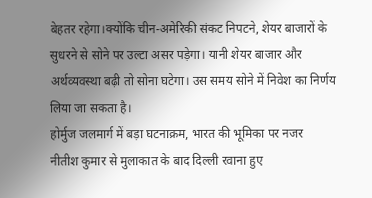बेहतर रहेगा।क्योंकि चीन-अमेरिकी संकट निपटने, शेयर बाजारों के सुधरने से सोने पर उल्टा असर पड़ेगा। यानी शेयर बाजार और अर्थव्यवस्था बढ़ी तो सोना घटेगा। उस समय सोने में निवेश का निर्णय लिया जा सकता है।
होर्मुज जलमार्ग में बड़ा घटनाक्रम, भारत की भूमिका पर नजर
नीतीश कुमार से मुलाकात के बाद दिल्ली रवाना हुए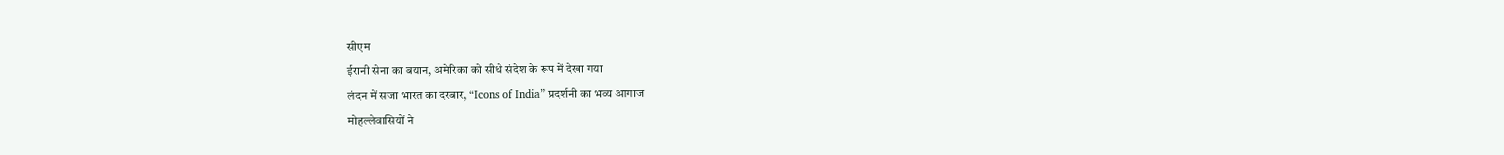सीएम
ईरानी सेना का बयान, अमेरिका को सीधे संदेश के रूप में देखा गया
लंदन में सजा भारत का दरबार, “Icons of India” प्रदर्शनी का भव्य आगाज
मोहल्लेवासियों ने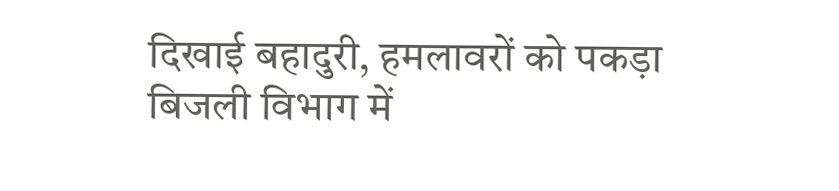दिखाई बहादुरी, हमलावरों को पकड़ा
बिजली विभाग में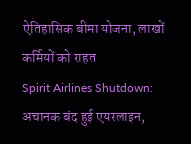ऐतिहासिक बीमा योजना, लाखों कर्मियों को राहत
Spirit Airlines Shutdown: अचानक बंद हुई एयरलाइन,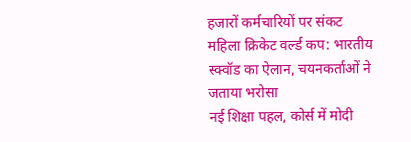हजारों कर्मचारियों पर संकट
महिला क्रिकेट वर्ल्ड कप: भारतीय स्क्वॉड का ऐलान, चयनकर्ताओं ने जताया भरोसा
नई शिक्षा पहल, कोर्स में मोदी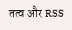तत्व और RSS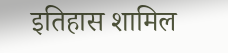इतिहास शामिल